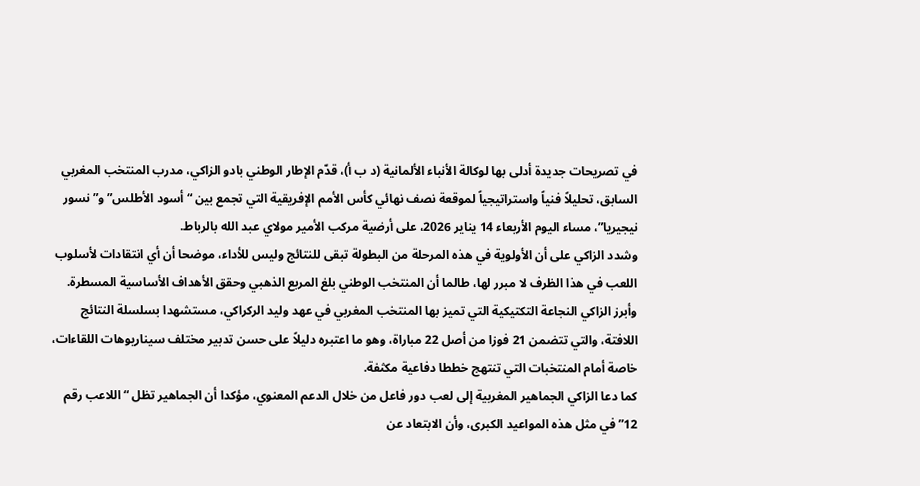في تصريحات جديدة أدلى بها لوكالة الأنباء الألمانية (د ب أ)، قدّم الإطار الوطني بادو الزاكي، مدرب المنتخب المغربي السابق، تحليلاً فنياً واستراتيجياً لموقعة نصف نهائي كأس الأمم الإفريقية التي تجمع بين “أسود الأطلس” و”نسور نيجيريا”، مساء اليوم الأربعاء 14 يناير 2026، على أرضية مركب الأمير مولاي عبد الله بالرباط.
وشدد الزاكي على أن الأولوية في هذه المرحلة من البطولة تبقى للنتائج وليس للأداء، موضحا أن أي انتقادات لأسلوب اللعب في هذا الظرف لا مبرر لها، طالما أن المنتخب الوطني بلغ المربع الذهبي وحقق الأهداف الأساسية المسطرة.
وأبرز الزاكي النجاعة التكتيكية التي تميز بها المنتخب المغربي في عهد وليد الركراكي، مستشهدا بسلسلة النتائج اللافتة، والتي تتضمن 21 فوزا من أصل 22 مباراة، وهو ما اعتبره دليلاً على حسن تدبير مختلف سيناريوهات اللقاءات، خاصة أمام المنتخبات التي تنتهج خططا دفاعية مكثفة.
كما دعا الزاكي الجماهير المغربية إلى لعب دور فاعل من خلال الدعم المعنوي، مؤكدا أن الجماهير تظل “اللاعب رقم 12” في مثل هذه المواعيد الكبرى، وأن الابتعاد عن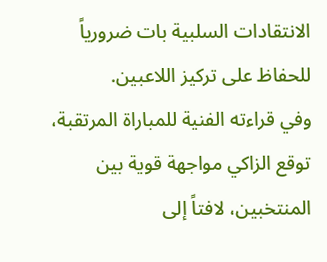الانتقادات السلبية بات ضرورياً للحفاظ على تركيز اللاعبين.
وفي قراءته الفنية للمباراة المرتقبة، توقع الزاكي مواجهة قوية بين المنتخبين، لافتاً إلى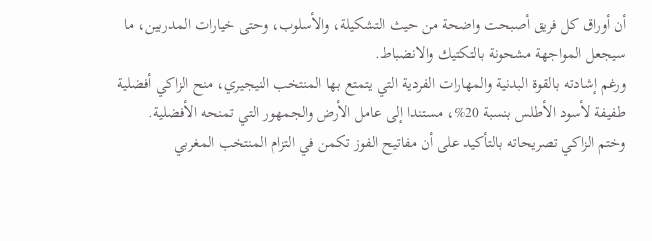أن أوراق كل فريق أصبحت واضحة من حيث التشكيلة، والأسلوب، وحتى خيارات المدربين، ما سيجعل المواجهة مشحونة بالتكتيك والانضباط.
ورغم إشادته بالقوة البدنية والمهارات الفردية التي يتمتع بها المنتخب النيجيري، منح الزاكي أفضلية طفيفة لأسود الأطلس بنسبة 20%، مستندا إلى عامل الأرض والجمهور التي تمنحه الأفضلية.
وختم الزاكي تصريحاته بالتأكيد على أن مفاتيح الفوز تكمن في التزام المنتخب المغربي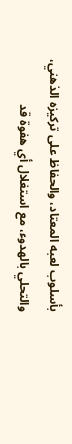بأسلوب لعبه المعتاد، والحفاظ على تركيزه الذهني، والتحلي بالهدوء، مع استغلال أي هفوة قد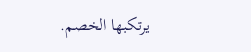يرتكبها الخصم.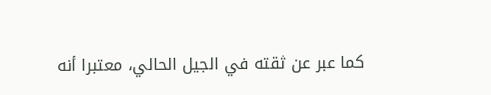كما عبر عن ثقته في الجيل الحالي، معتبرا أنه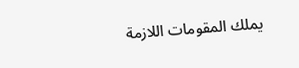يملك المقومات اللازمة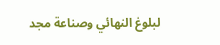لبلوغ النهائي وصناعة مجد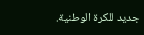جديد للكرة الوطنية.